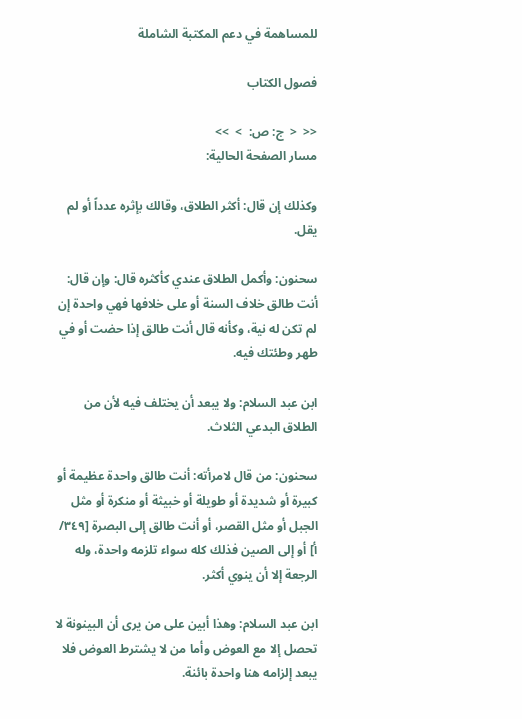للمساهمة في دعم المكتبة الشاملة

فصول الكتاب

<<  <  ج: ص:  >  >>
مسار الصفحة الحالية:

وكذلك إن قال: أكثر الطلاق، وقالك بإثره عدداً أو لم يقل.

سحنون: وأكمل الطلاق عندي كأكثره قال: وإن قال: أنت طالق خلاف السنة أو على خلافها فهي واحدة إن لم تكن له نية، وكأنه قال أنت طالق إذا حضت أو في طهر وطئتك فيه.

ابن عبد السلام: ولا يبعد أن يختلف فيه لأن من الطلاق البدعي الثلاث.

سحنون: من قال لامرأته: أنت طالق واحدة عظيمة أو كبيرة أو شديدة أو طويلة أو خبيثة أو منكرة أو مثل الجبل أو مثل القصر، أو أنت طالق إلى البصرة [٣٤٩/ أ] أو إلى الصين فذلك كله سواء تلزمه واحدة، وله الرجعة إلا أن ينوي أكثر.

ابن عبد السلام: وهذا أبين على من يرى أن البينونة لا تحصل إلا مع العوض وأما من لا يشترط العوض فلا يبعد إلزامه هنا واحدة بائنة.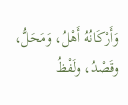وَأَرْكَانُهُ أَهْلُ، وَمَحَلُّ، وقَصْدُ، ولَفْظُ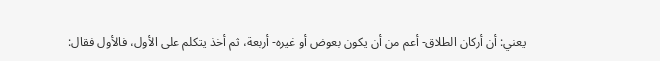يعني: أن أركان الطلاق- أعم من أن يكون بعوض أو غيره- أربعة، ثم أخذ يتكلم على الأول، فالأول فقال: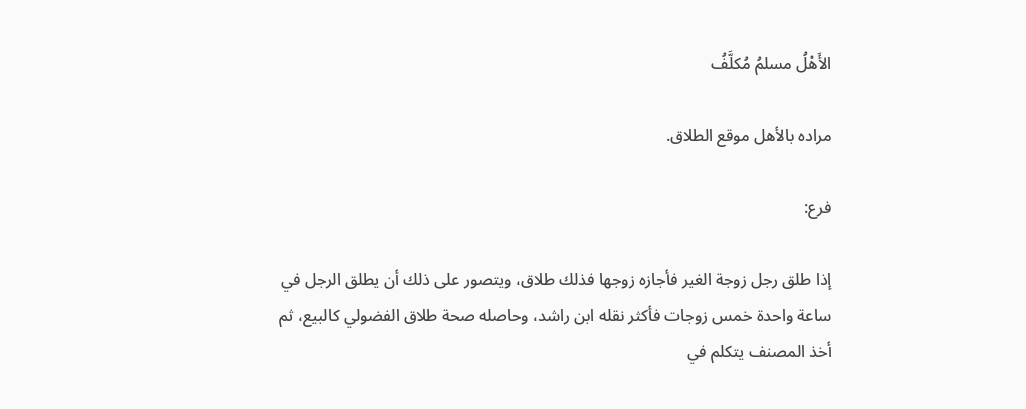الأَهْلُ مسلمُ مُكلَّفُ

مراده بالأهل موقع الطلاق.

فرع:

إذا طلق رجل زوجة الغير فأجازه زوجها فذلك طلاق، ويتصور على ذلك أن يطلق الرجل في ساعة واحدة خمس زوجات فأكثر نقله ابن راشد، وحاصله صحة طلاق الفضولي كالبيع، ثم أخذ المصنف يتكلم في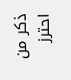ذكر من احترز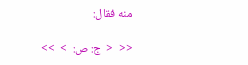منه فقال:

<<  <  ج: ص:  >  >>